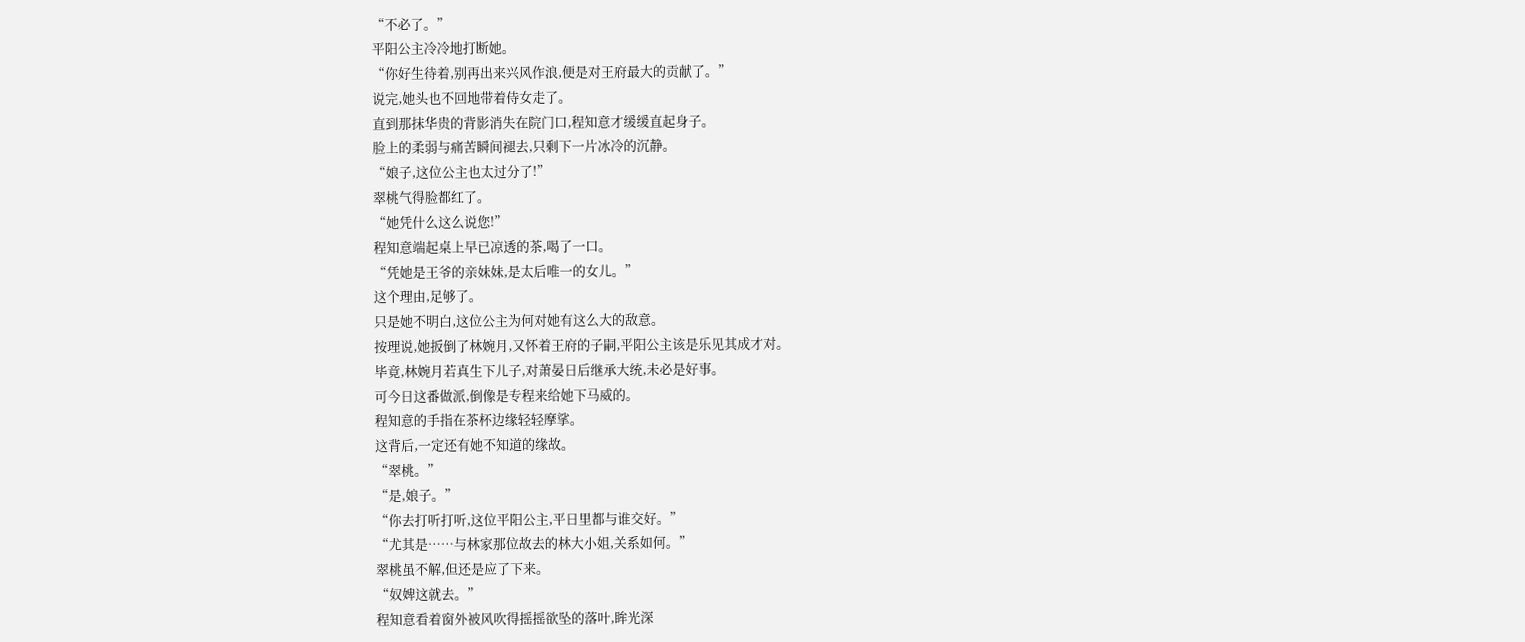“不必了。”
平阳公主冷冷地打断她。
“你好生待着,别再出来兴风作浪,便是对王府最大的贡献了。”
说完,她头也不回地带着侍女走了。
直到那抹华贵的背影消失在院门口,程知意才缓缓直起身子。
脸上的柔弱与痛苦瞬间褪去,只剩下一片冰冷的沉静。
“娘子,这位公主也太过分了!”
翠桃气得脸都红了。
“她凭什么这么说您!”
程知意端起桌上早已凉透的茶,喝了一口。
“凭她是王爷的亲妹妹,是太后唯一的女儿。”
这个理由,足够了。
只是她不明白,这位公主为何对她有这么大的敌意。
按理说,她扳倒了林婉月,又怀着王府的子嗣,平阳公主该是乐见其成才对。
毕竟,林婉月若真生下儿子,对萧晏日后继承大统,未必是好事。
可今日这番做派,倒像是专程来给她下马威的。
程知意的手指在茶杯边缘轻轻摩挲。
这背后,一定还有她不知道的缘故。
“翠桃。”
“是,娘子。”
“你去打听打听,这位平阳公主,平日里都与谁交好。”
“尤其是……与林家那位故去的林大小姐,关系如何。”
翠桃虽不解,但还是应了下来。
“奴婢这就去。”
程知意看着窗外被风吹得摇摇欲坠的落叶,眸光深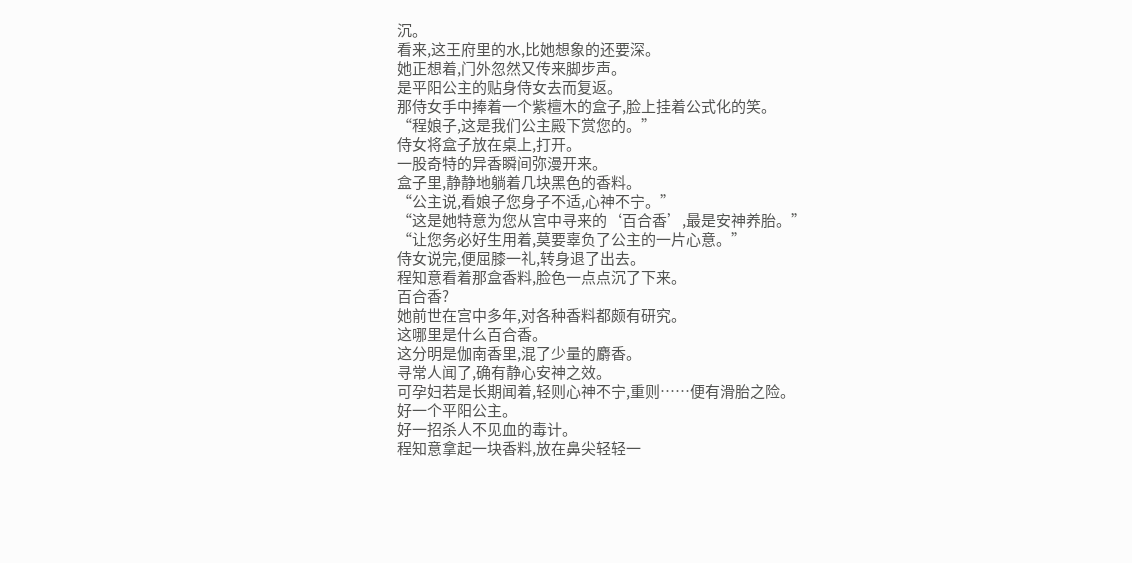沉。
看来,这王府里的水,比她想象的还要深。
她正想着,门外忽然又传来脚步声。
是平阳公主的贴身侍女去而复返。
那侍女手中捧着一个紫檀木的盒子,脸上挂着公式化的笑。
“程娘子,这是我们公主殿下赏您的。”
侍女将盒子放在桌上,打开。
一股奇特的异香瞬间弥漫开来。
盒子里,静静地躺着几块黑色的香料。
“公主说,看娘子您身子不适,心神不宁。”
“这是她特意为您从宫中寻来的‘百合香’,最是安神养胎。”
“让您务必好生用着,莫要辜负了公主的一片心意。”
侍女说完,便屈膝一礼,转身退了出去。
程知意看着那盒香料,脸色一点点沉了下来。
百合香?
她前世在宫中多年,对各种香料都颇有研究。
这哪里是什么百合香。
这分明是伽南香里,混了少量的麝香。
寻常人闻了,确有静心安神之效。
可孕妇若是长期闻着,轻则心神不宁,重则……便有滑胎之险。
好一个平阳公主。
好一招杀人不见血的毒计。
程知意拿起一块香料,放在鼻尖轻轻一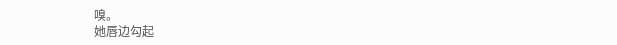嗅。
她唇边勾起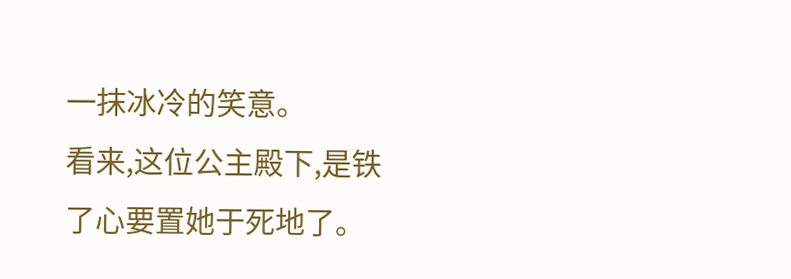一抹冰冷的笑意。
看来,这位公主殿下,是铁了心要置她于死地了。